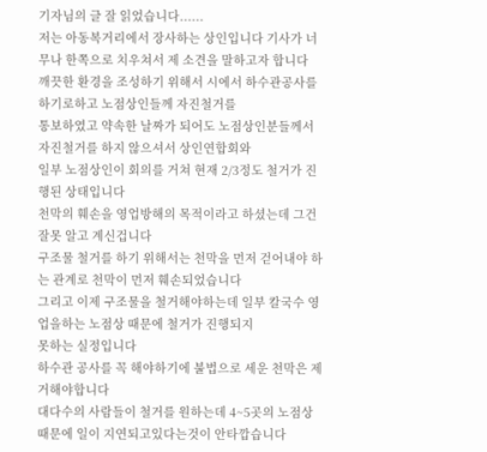기자님의 글 잘 읽었습니다......
저는 아동복거리에서 장사하는 상인입니다 기사가 너무나 한쪽으로 치우쳐서 제 소견을 말하고자 합니다
깨끗한 환경을 조성하기 위해서 시에서 하수관공사를 하기로하고 노점상인들께 자진철거를
통보하였고 약속한 날짜가 되어도 노점상인분들께서 자진철거를 하지 않으셔서 상인연합회와
일부 노점상인이 회의를 거쳐 현재 2/3정도 철거가 진행된 상태입니다
천막의 훼손을 영업방해의 목적이라고 하셨는데 그건 잘못 알고 계신겁니다
구조물 철거를 하기 위해서는 천막을 먼저 걷어내야 하는 관계로 천막이 먼저 훼손되었습니다
그리고 이제 구조물을 철거해야하는데 일부 칼국수 영업을하는 노점상 때문에 철거가 진행되지
못하는 실정입니다
하수관 공사를 꼭 해야하기에 불법으로 세운 천막은 제거해야합니다
대다수의 사람들이 철거를 원하는데 4~5곳의 노점상때문에 일이 지연되고있다는것이 안타깝습니다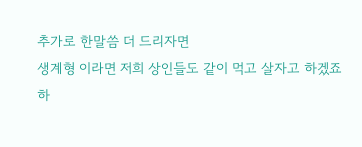추가로 한말씀 더 드리자면
생계형 이라면 저희 상인들도 같이 먹고 살자고 하겠죠
하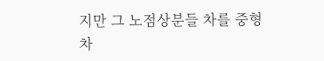지만 그 노점상분들 차를 중형차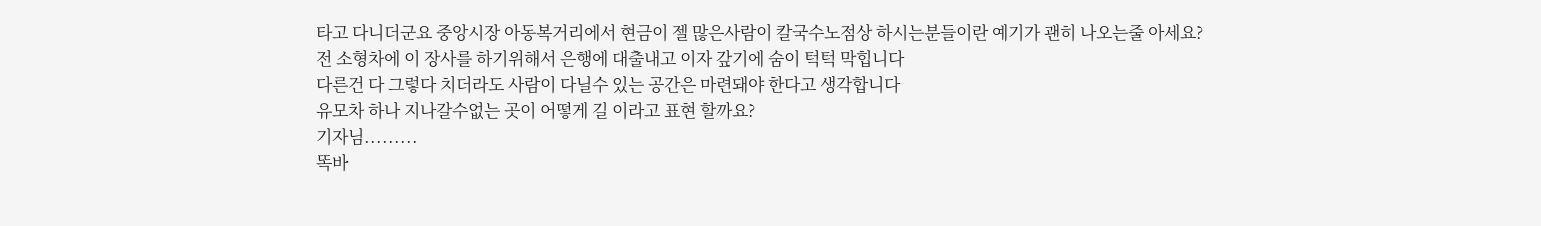타고 다니더군요 중앙시장 아동복거리에서 현금이 젤 많은사람이 칼국수노점상 하시는분들이란 예기가 괜히 나오는줄 아세요?
전 소형차에 이 장사를 하기위해서 은행에 대출내고 이자 갚기에 숨이 턱턱 막힙니다
다른건 다 그렇다 치더라도 사람이 다닐수 있는 공간은 마련돼야 한다고 생각합니다
유모차 하나 지나갈수없는 곳이 어떻게 길 이라고 표현 할까요?
기자님.........
똑바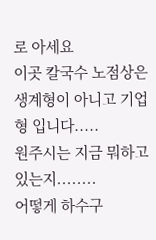로 아세요
이곳 칼국수 노점상은 생계형이 아니고 기업형 입니다.....
원주시는 지금 뭐하고 있는지........
어떻게 하수구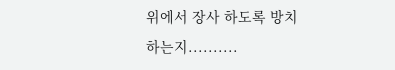위에서 장사 하도록 방치 하는지..........